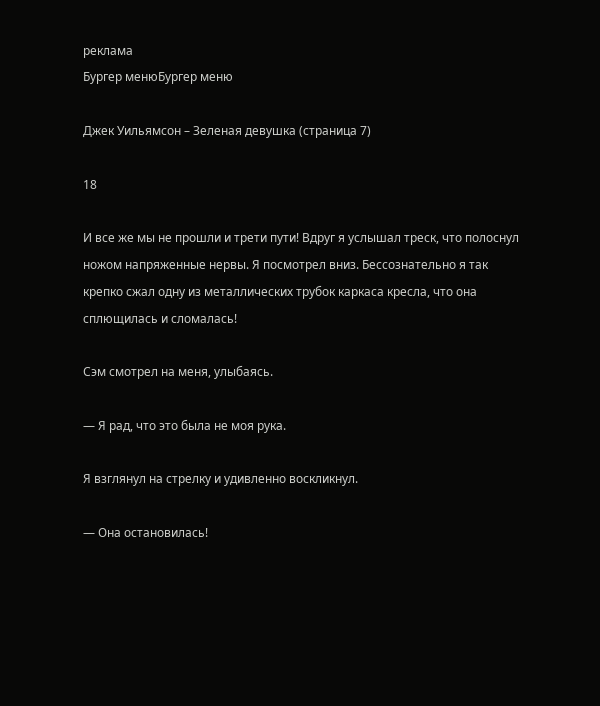реклама
Бургер менюБургер меню

Джек Уильямсон – Зеленая девушка (страница 7)

18

И все же мы не прошли и трети пути! Вдруг я услышал треск, что полоснул ножом напряженные нервы. Я посмотрел вниз. Бессознательно я так крепко сжал одну из металлических трубок каркаса кресла, что она сплющилась и сломалась!

Сэм смотрел на меня, улыбаясь.

— Я рад, что это была не моя рука.

Я взглянул на стрелку и удивленно воскликнул.

— Она остановилась!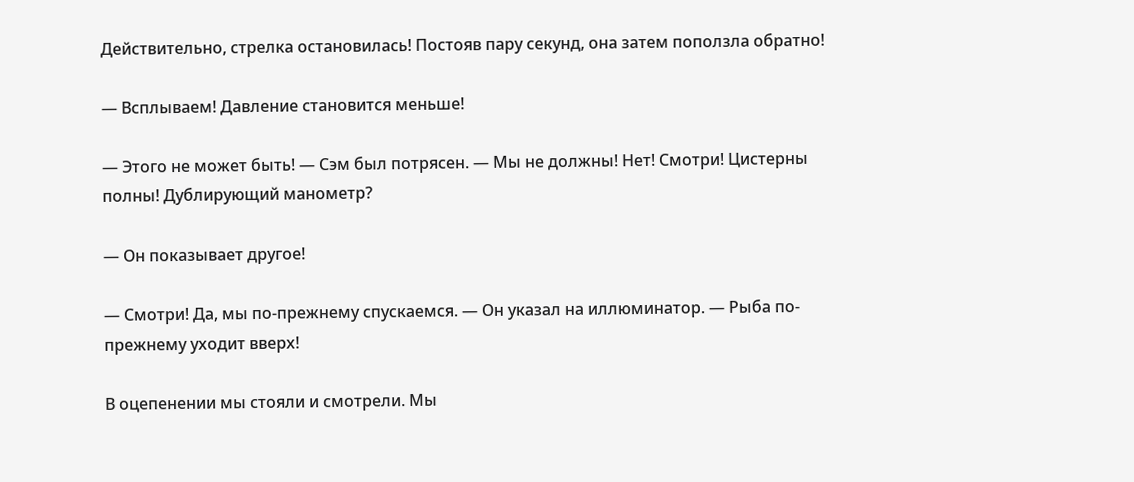Действительно, стрелка остановилась! Постояв пару секунд, она затем поползла обратно!

— Всплываем! Давление становится меньше!

— Этого не может быть! — Сэм был потрясен. — Мы не должны! Нет! Смотри! Цистерны полны! Дублирующий манометр?

— Он показывает другое!

— Смотри! Да, мы по-прежнему спускаемся. — Он указал на иллюминатор. — Рыба по-прежнему уходит вверх!

В оцепенении мы стояли и смотрели. Мы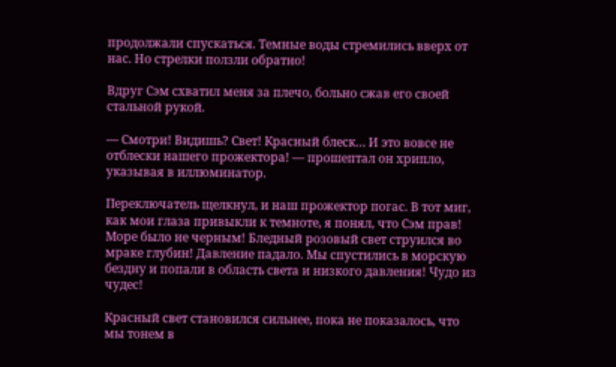продолжали спускаться. Темные воды стремились вверх от нас. Но стрелки ползли обратно!

Вдруг Сэм схватил меня за плечо, больно сжав его своей стальной рукой.

— Смотри! Видишь? Свет! Красный блеск… И это вовсе не отблески нашего прожектора! — прошептал он хрипло, указывая в иллюминатор.

Переключатель щелкнул, и наш прожектор погас. В тот миг, как мои глаза привыкли к темноте, я понял, что Сэм прав! Море было не черным! Бледный розовый свет струился во мраке глубин! Давление падало. Мы спустились в морскую бездну и попали в область света и низкого давления! Чудо из чудес!

Красный свет становился сильнее, пока не показалось, что мы тонем в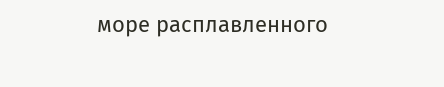море расплавленного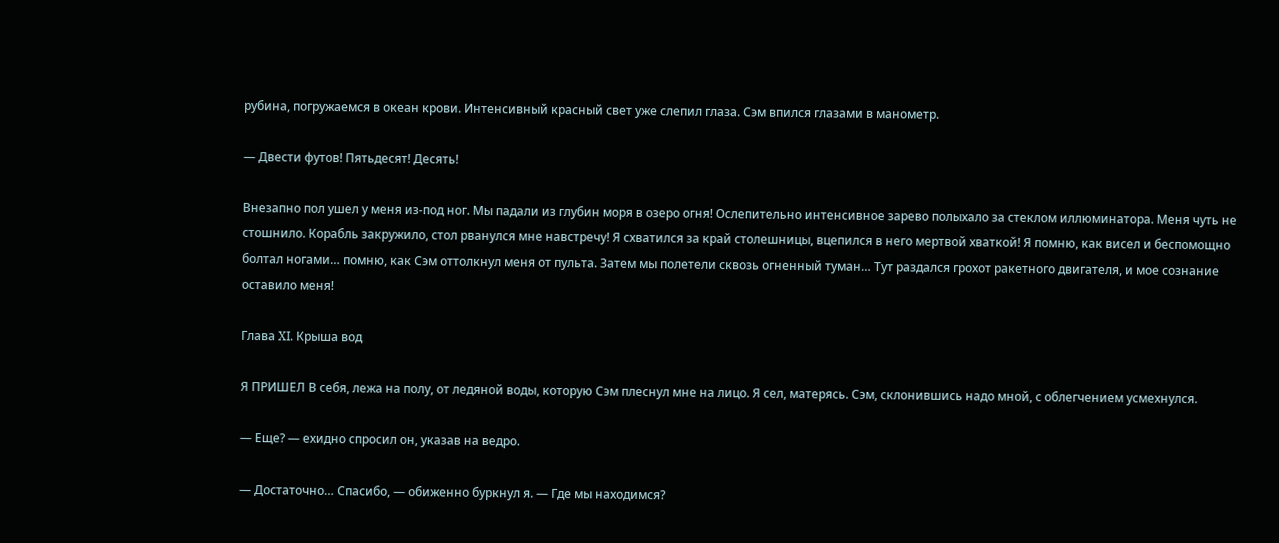рубина, погружаемся в океан крови. Интенсивный красный свет уже слепил глаза. Сэм впился глазами в манометр.

— Двести футов! Пятьдесят! Десять!

Внезапно пол ушел у меня из-под ног. Мы падали из глубин моря в озеро огня! Ослепительно интенсивное зарево полыхало за стеклом иллюминатора. Меня чуть не стошнило. Корабль закружило, стол рванулся мне навстречу! Я схватился за край столешницы, вцепился в него мертвой хваткой! Я помню, как висел и беспомощно болтал ногами… помню, как Сэм оттолкнул меня от пульта. Затем мы полетели сквозь огненный туман… Тут раздался грохот ракетного двигателя, и мое сознание оставило меня!

Глава XI. Крыша вод

Я ПРИШЕЛ В себя, лежа на полу, от ледяной воды, которую Сэм плеснул мне на лицо. Я сел, матерясь. Сэм, склонившись надо мной, с облегчением усмехнулся.

— Еще? — ехидно спросил он, указав на ведро.

— Достаточно… Спасибо, — обиженно буркнул я. — Где мы находимся?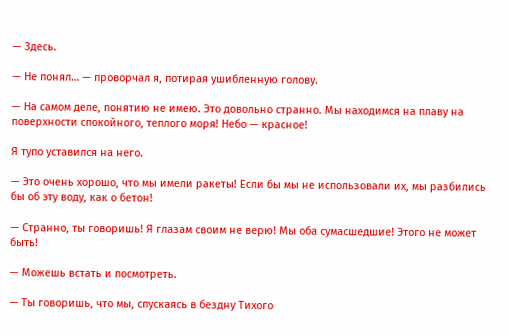— Здесь.

— Не понял… — проворчал я, потирая ушибленную голову.

— На самом деле, понятию не имею. Это довольно странно. Мы находимся на плаву на поверхности спокойного, теплого моря! Небо — красное!

Я тупо уставился на него.

— Это очень хорошо, что мы имели ракеты! Если бы мы не использовали их, мы разбились бы об эту воду, как о бетон!

— Странно, ты говоришь! Я глазам своим не верю! Мы оба сумасшедшие! Этого не может быть!

— Можешь встать и посмотреть.

— Ты говоришь, что мы, спускаясь в бездну Тихого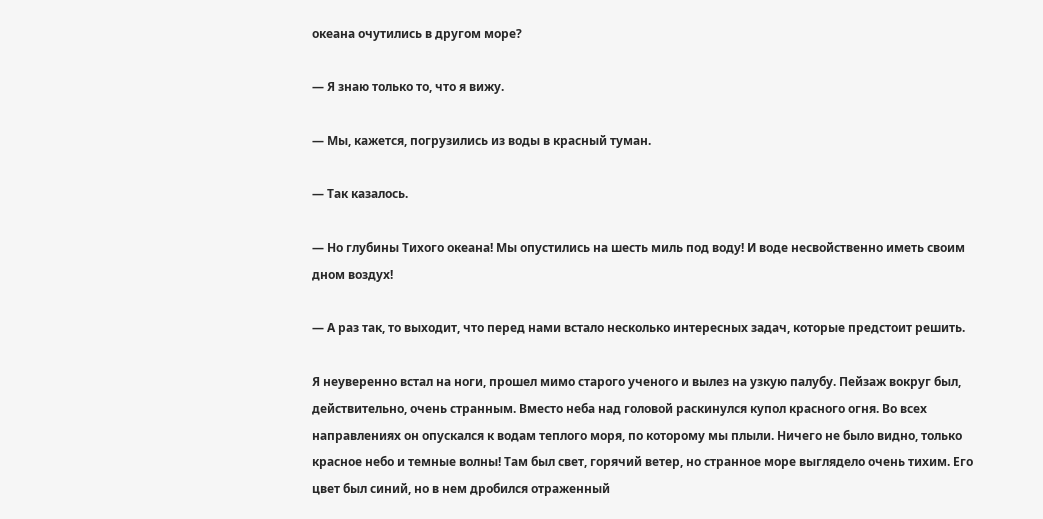океана очутились в другом море?

— Я знаю только то, что я вижу.

— Мы, кажется, погрузились из воды в красный туман.

— Так казалось.

— Но глубины Тихого океана! Мы опустились на шесть миль под воду! И воде несвойственно иметь своим дном воздух!

— А раз так, то выходит, что перед нами встало несколько интересных задач, которые предстоит решить.

Я неуверенно встал на ноги, прошел мимо старого ученого и вылез на узкую палубу. Пейзаж вокруг был, действительно, очень странным. Вместо неба над головой раскинулся купол красного огня. Во всех направлениях он опускался к водам теплого моря, по которому мы плыли. Ничего не было видно, только красное небо и темные волны! Там был свет, горячий ветер, но странное море выглядело очень тихим. Его цвет был синий, но в нем дробился отраженный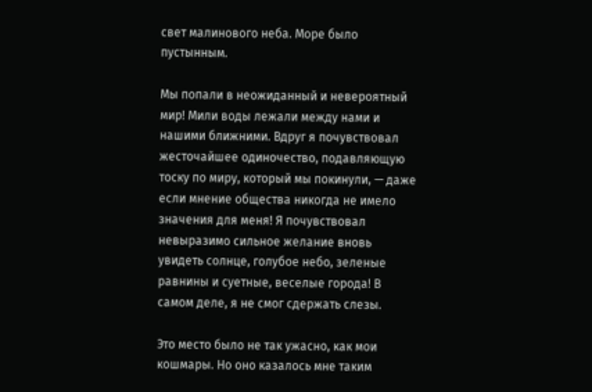свет малинового неба. Море было пустынным.

Мы попали в неожиданный и невероятный мир! Мили воды лежали между нами и нашими ближними. Вдруг я почувствовал жесточайшее одиночество, подавляющую тоску по миру, который мы покинули, — даже если мнение общества никогда не имело значения для меня! Я почувствовал невыразимо сильное желание вновь увидеть солнце, голубое небо, зеленые равнины и суетные, веселые города! В самом деле, я не смог сдержать слезы.

Это место было не так ужасно, как мои кошмары. Но оно казалось мне таким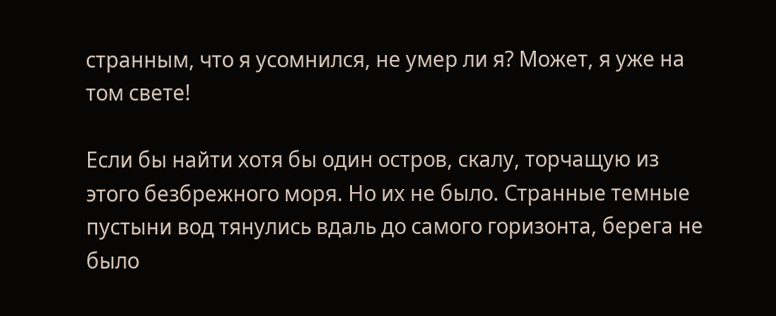странным, что я усомнился, не умер ли я? Может, я уже на том свете!

Если бы найти хотя бы один остров, скалу, торчащую из этого безбрежного моря. Но их не было. Странные темные пустыни вод тянулись вдаль до самого горизонта, берега не было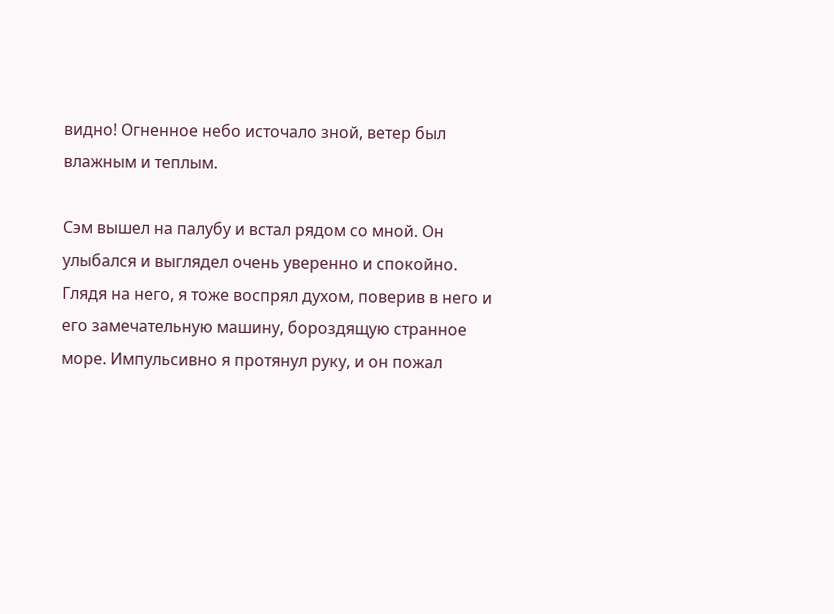видно! Огненное небо источало зной, ветер был влажным и теплым.

Сэм вышел на палубу и встал рядом со мной. Он улыбался и выглядел очень уверенно и спокойно. Глядя на него, я тоже воспрял духом, поверив в него и его замечательную машину, бороздящую странное море. Импульсивно я протянул руку, и он пожал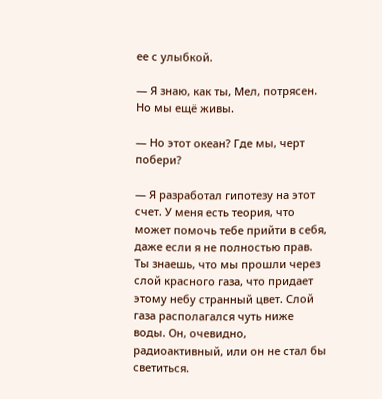ее с улыбкой.

— Я знаю, как ты, Мел, потрясен. Но мы ещё живы.

— Но этот океан? Где мы, черт побери?

— Я разработал гипотезу на этот счет. У меня есть теория, что может помочь тебе прийти в себя, даже если я не полностью прав. Ты знаешь, что мы прошли через слой красного газа, что придает этому небу странный цвет. Слой газа располагался чуть ниже воды. Он, очевидно, радиоактивный, или он не стал бы светиться.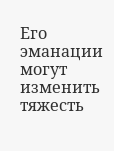Его эманации могут изменить тяжесть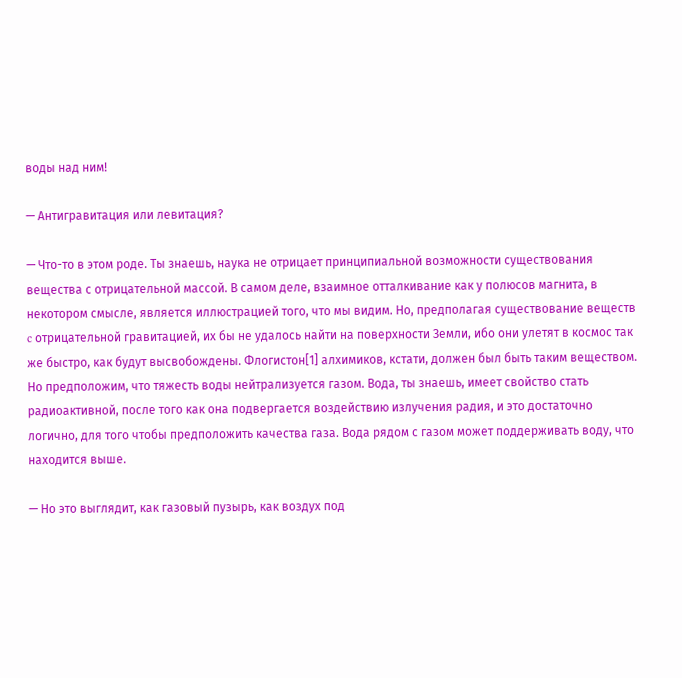воды над ним!

— Антигравитация или левитация?

— Что-то в этом роде. Ты знаешь, наука не отрицает принципиальной возможности существования вещества с отрицательной массой. В самом деле, взаимное отталкивание как у полюсов магнита, в некотором смысле, является иллюстрацией того, что мы видим. Но, предполагая существование веществ c отрицательной гравитацией, их бы не удалось найти на поверхности Земли, ибо они улетят в космос так же быстро, как будут высвобождены. Флогистон[1] алхимиков, кстати, должен был быть таким веществом. Но предположим, что тяжесть воды нейтрализуется газом. Вода, ты знаешь, имеет свойство стать радиоактивной, после того как она подвергается воздействию излучения радия, и это достаточно логично, для того чтобы предположить качества газа. Вода рядом с газом может поддерживать воду, что находится выше.

— Но это выглядит, как газовый пузырь, как воздух под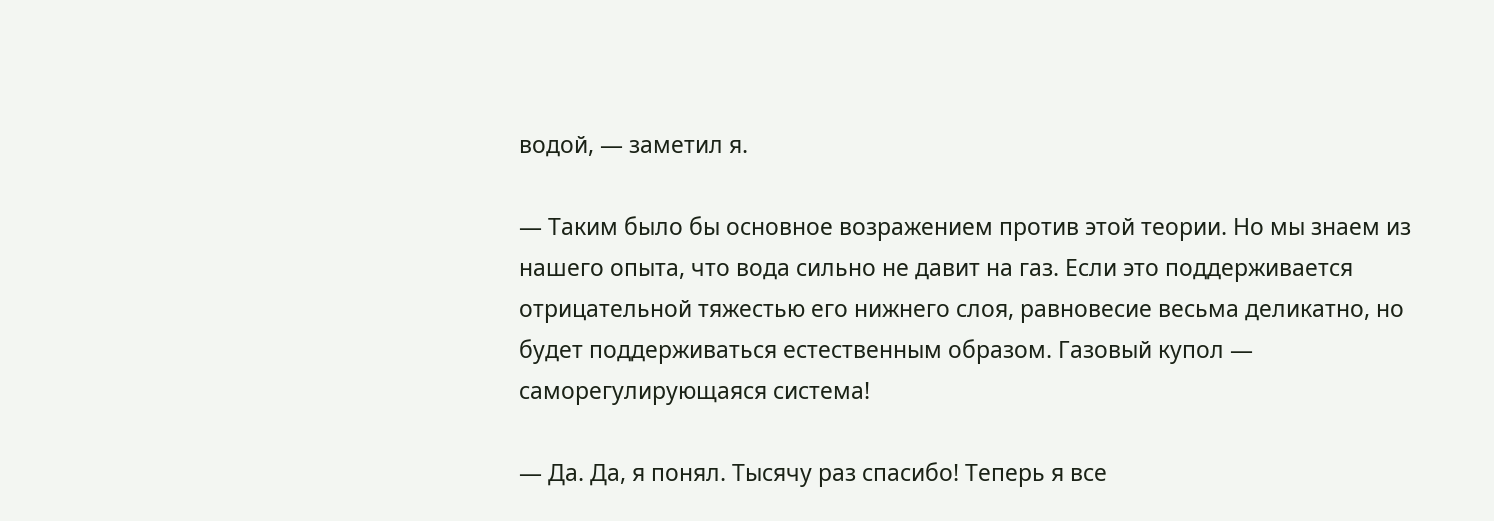водой, — заметил я.

— Таким было бы основное возражением против этой теории. Но мы знаем из нашего опыта, что вода сильно не давит на газ. Если это поддерживается отрицательной тяжестью его нижнего слоя, равновесие весьма деликатно, но будет поддерживаться естественным образом. Газовый купол — саморегулирующаяся система!

— Да. Да, я понял. Тысячу раз спасибо! Теперь я все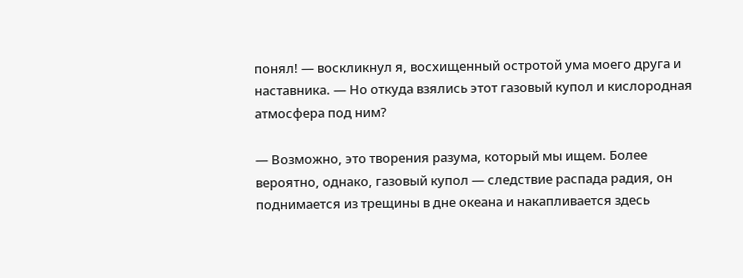понял! — воскликнул я, восхищенный остротой ума моего друга и наставника. — Но откуда взялись этот газовый купол и кислородная атмосфера под ним?

— Возможно, это творения разума, который мы ищем. Более вероятно, однако, газовый купол — следствие распада радия, он поднимается из трещины в дне океана и накапливается здесь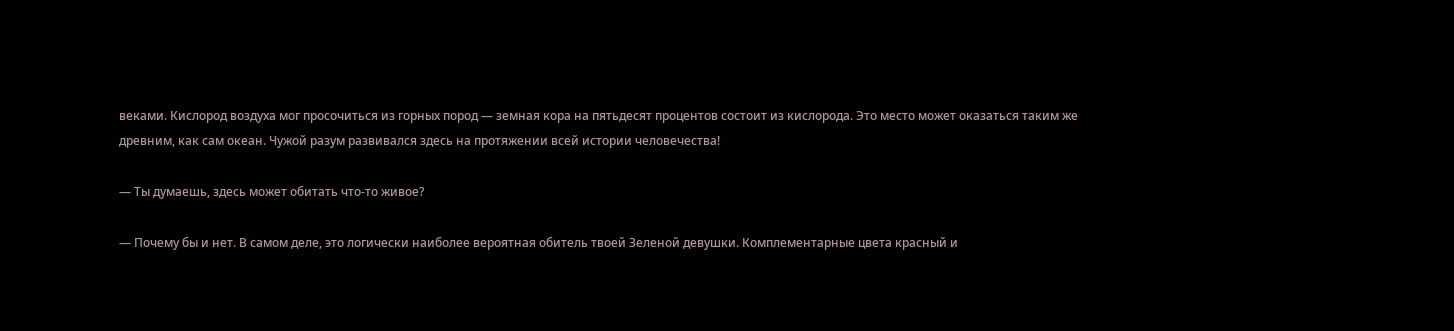веками. Кислород воздуха мог просочиться из горных пород — земная кора на пятьдесят процентов состоит из кислорода. Это место может оказаться таким же древним, как сам океан. Чужой разум развивался здесь на протяжении всей истории человечества!

— Ты думаешь, здесь может обитать что-то живое?

— Почему бы и нет. В самом деле, это логически наиболее вероятная обитель твоей Зеленой девушки. Комплементарные цвета красный и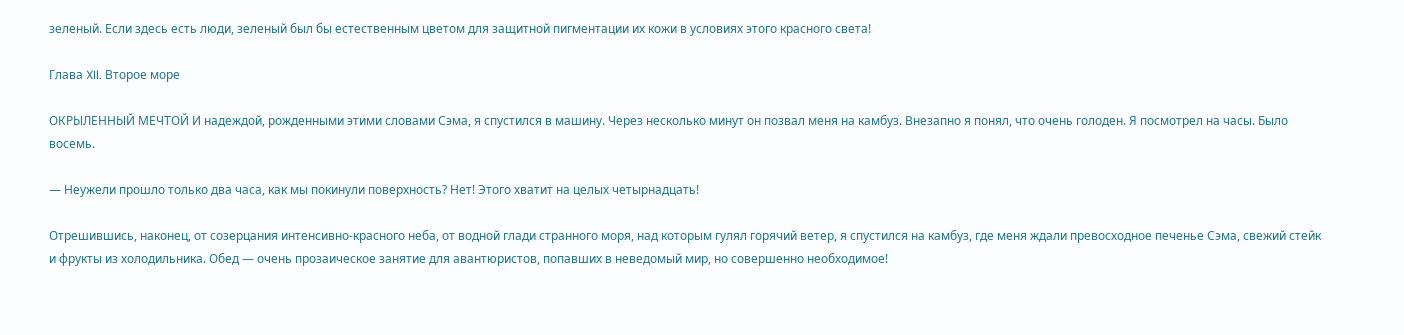зеленый. Если здесь есть люди, зеленый был бы естественным цветом для защитной пигментации их кожи в условиях этого красного света!

Глава XII. Второе море

ОКРЫЛЕННЫЙ МЕЧТОЙ И надеждой, рожденными этими словами Сэма, я спустился в машину. Через несколько минут он позвал меня на камбуз. Внезапно я понял, что очень голоден. Я посмотрел на часы. Было восемь.

— Неужели прошло только два часа, как мы покинули поверхность? Нет! Этого хватит на целых четырнадцать!

Отрешившись, наконец, от созерцания интенсивно-красного неба, от водной глади странного моря, над которым гулял горячий ветер, я спустился на камбуз, где меня ждали превосходное печенье Сэма, свежий стейк и фрукты из холодильника. Обед — очень прозаическое занятие для авантюристов, попавших в неведомый мир, но совершенно необходимое!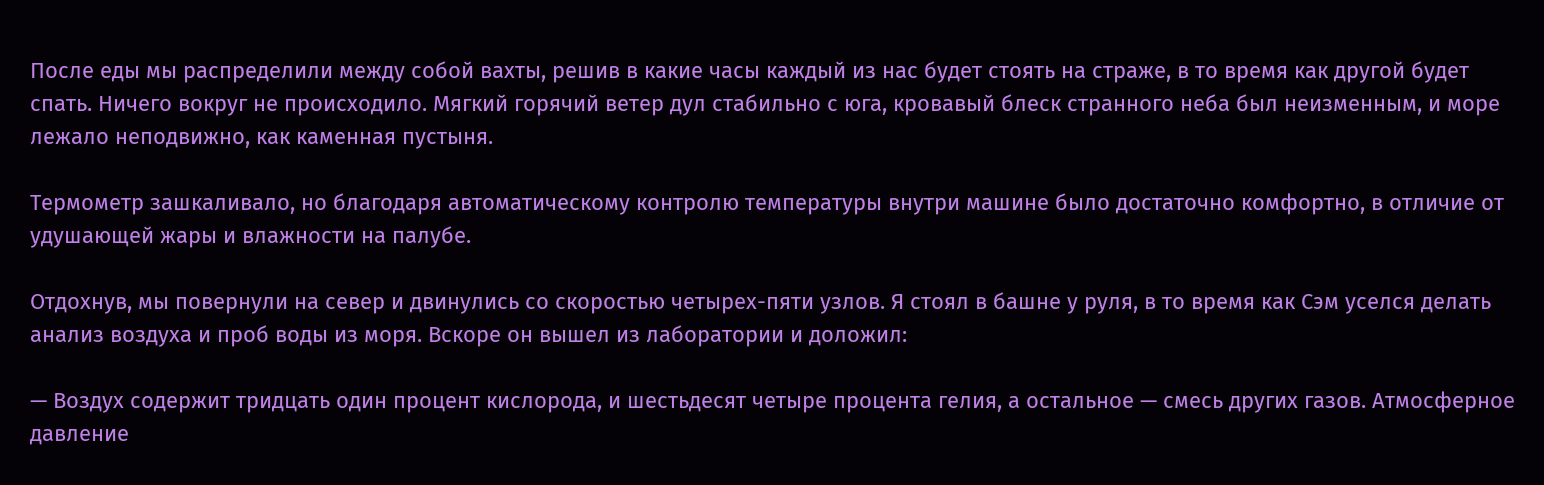После еды мы распределили между собой вахты, решив в какие часы каждый из нас будет стоять на страже, в то время как другой будет спать. Ничего вокруг не происходило. Мягкий горячий ветер дул стабильно с юга, кровавый блеск странного неба был неизменным, и море лежало неподвижно, как каменная пустыня.

Термометр зашкаливало, но благодаря автоматическому контролю температуры внутри машине было достаточно комфортно, в отличие от удушающей жары и влажности на палубе.

Отдохнув, мы повернули на север и двинулись со скоростью четырех-пяти узлов. Я стоял в башне у руля, в то время как Сэм уселся делать анализ воздуха и проб воды из моря. Вскоре он вышел из лаборатории и доложил:

— Воздух содержит тридцать один процент кислорода, и шестьдесят четыре процента гелия, а остальное — смесь других газов. Атмосферное давление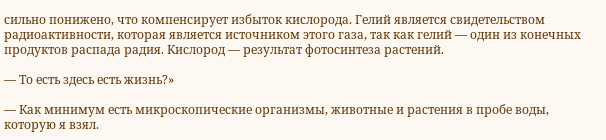сильно понижено, что компенсирует избыток кислорода. Гелий является свидетельством радиоактивности, которая является источником этого газа, так как гелий — один из конечных продуктов распада радия. Кислород — результат фотосинтеза растений.

— То есть здесь есть жизнь?»

— Как минимум есть микроскопические организмы, животные и растения в пробе воды, которую я взял.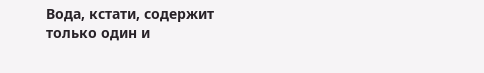Вода, кстати, содержит только один и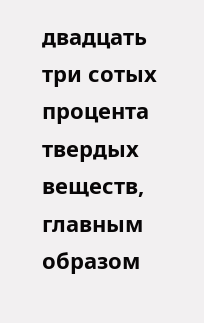двадцать три сотых процента твердых веществ, главным образом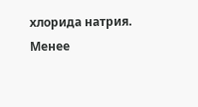хлорида натрия. Менее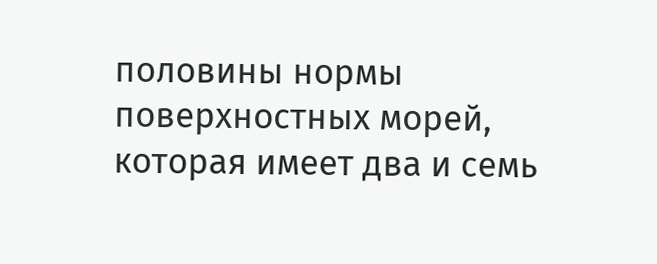половины нормы поверхностных морей, которая имеет два и семь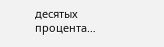десятых процента…